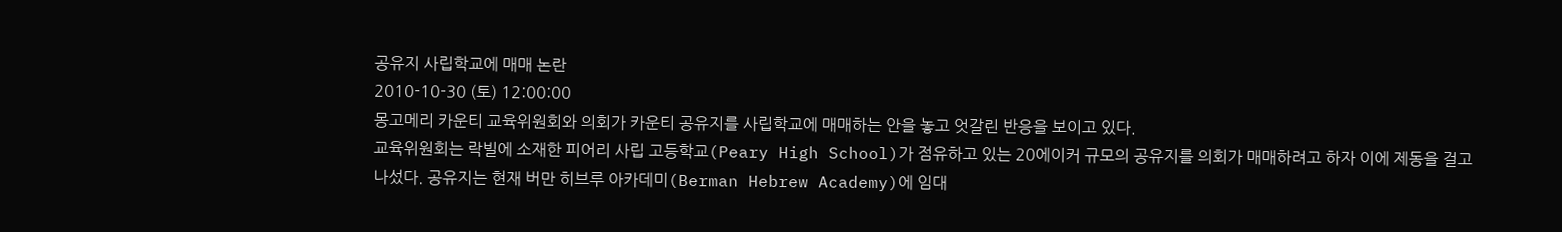공유지 사립학교에 매매 논란
2010-10-30 (토) 12:00:00
몽고메리 카운티 교육위원회와 의회가 카운티 공유지를 사립학교에 매매하는 안을 놓고 엇갈린 반응을 보이고 있다.
교육위원회는 락빌에 소재한 피어리 사립 고등학교(Peary High School)가 점유하고 있는 20에이커 규모의 공유지를 의회가 매매하려고 하자 이에 제동을 걸고 나섰다. 공유지는 현재 버만 히브루 아카데미(Berman Hebrew Academy)에 임대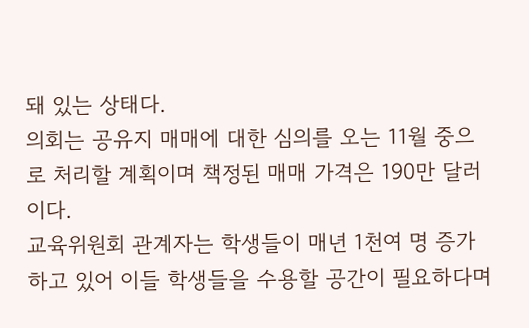돼 있는 상태다.
의회는 공유지 매매에 대한 심의를 오는 11월 중으로 처리할 계획이며 책정된 매매 가격은 190만 달러이다.
교육위원회 관계자는 학생들이 매년 1천여 명 증가하고 있어 이들 학생들을 수용할 공간이 필요하다며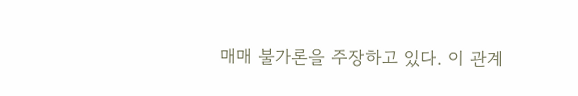매매 불가론을 주장하고 있다. 이 관계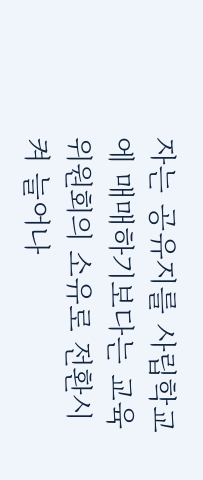자는 공유지를 사립학교에 매매하기보다는 교육위원회의 소유로 전환시켜 늘어나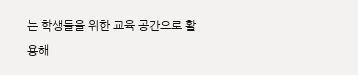는 학생들을 위한 교육 공간으로 활용해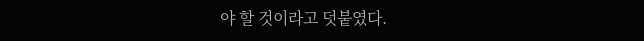야 할 것이라고 덧붙였다.